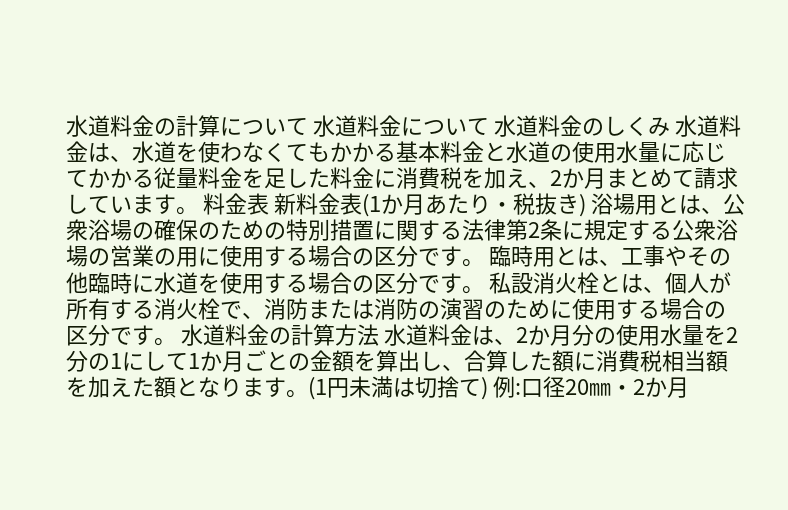水道料金の計算について 水道料金について 水道料金のしくみ 水道料金は、水道を使わなくてもかかる基本料金と水道の使用水量に応じてかかる従量料金を足した料金に消費税を加え、2か月まとめて請求しています。 料金表 新料金表(1か月あたり・税抜き) 浴場用とは、公衆浴場の確保のための特別措置に関する法律第2条に規定する公衆浴場の営業の用に使用する場合の区分です。 臨時用とは、工事やその他臨時に水道を使用する場合の区分です。 私設消火栓とは、個人が所有する消火栓で、消防または消防の演習のために使用する場合の区分です。 水道料金の計算方法 水道料金は、2か月分の使用水量を2分の1にして1か月ごとの金額を算出し、合算した額に消費税相当額を加えた額となります。(1円未満は切捨て) 例:口径20㎜・2か月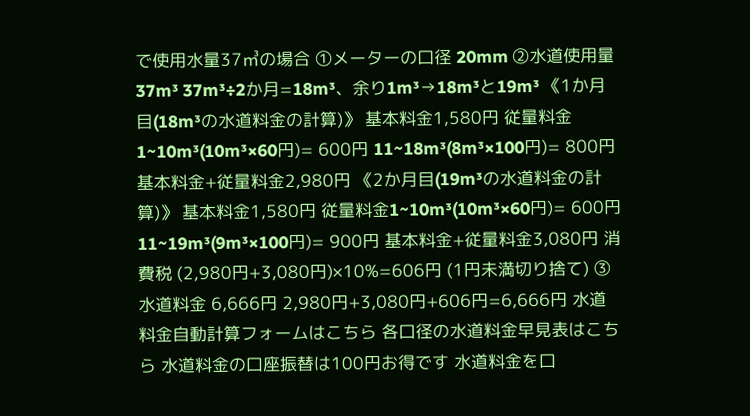で使用水量37㎥の場合 ①メーターの口径 20mm ②水道使用量 37m³ 37m³÷2か月=18m³、余り1m³→18m³と19m³ 《1か月目(18m³の水道料金の計算)》 基本料金1,580円 従量料金1~10m³(10m³×60円)= 600円 11~18m³(8m³×100円)= 800円 基本料金+従量料金2,980円 《2か月目(19m³の水道料金の計算)》 基本料金1,580円 従量料金1~10m³(10m³×60円)= 600円 11~19m³(9m³×100円)= 900円 基本料金+従量料金3,080円 消費税 (2,980円+3,080円)×10%=606円 (1円未満切り捨て) ③ 水道料金 6,666円 2,980円+3,080円+606円=6,666円 水道料金自動計算フォームはこちら 各口径の水道料金早見表はこちら 水道料金の口座振替は100円お得です 水道料金を口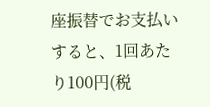座振替でお支払いすると、1回あたり100円(税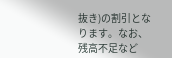抜き)の割引となります。なお、残高不足など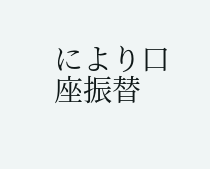により口座振替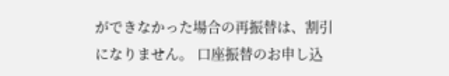ができなかった場合の再振替は、割引になりません。 口座振替のお申し込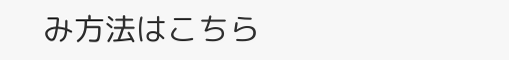み方法はこちら